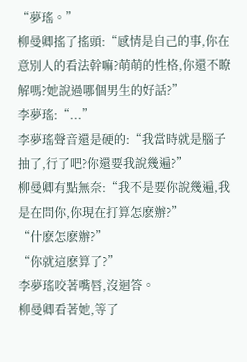“夢瑤。”
柳曼卿搖了搖頭:“感情是自己的事,你在意別人的看法幹嘛?萌萌的性格,你還不瞭解嗎?她說過哪個男生的好話?”
李夢瑤:“...”
李夢瑤聲音還是硬的:“我當時就是腦子抽了,行了吧?你還要我說幾遍?”
柳曼卿有點無奈:“我不是要你說幾遍,我是在問你,你現在打算怎麽辦?”
“什麽怎麽辦?”
“你就這麽算了?”
李夢瑤咬著嘴唇,沒迴答。
柳曼卿看著她,等了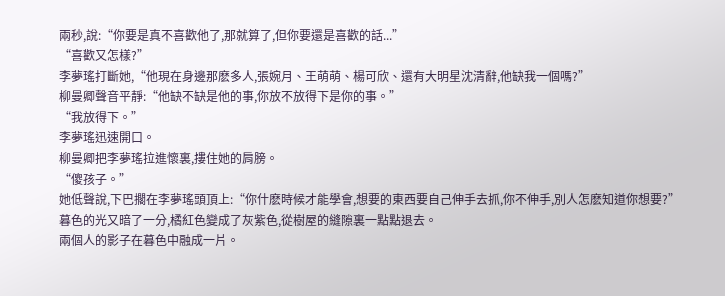兩秒,說:“你要是真不喜歡他了,那就算了,但你要還是喜歡的話...”
“喜歡又怎樣?”
李夢瑤打斷她,“他現在身邊那麽多人,張婉月、王萌萌、楊可欣、還有大明星沈清辭,他缺我一個嗎?”
柳曼卿聲音平靜:“他缺不缺是他的事,你放不放得下是你的事。”
“我放得下。”
李夢瑤迅速開口。
柳曼卿把李夢瑤拉進懷裏,摟住她的肩膀。
“傻孩子。”
她低聲說,下巴擱在李夢瑤頭頂上:“你什麽時候才能學會,想要的東西要自己伸手去抓,你不伸手,別人怎麽知道你想要?”
暮色的光又暗了一分,橘紅色變成了灰紫色,從樹屋的縫隙裏一點點退去。
兩個人的影子在暮色中融成一片。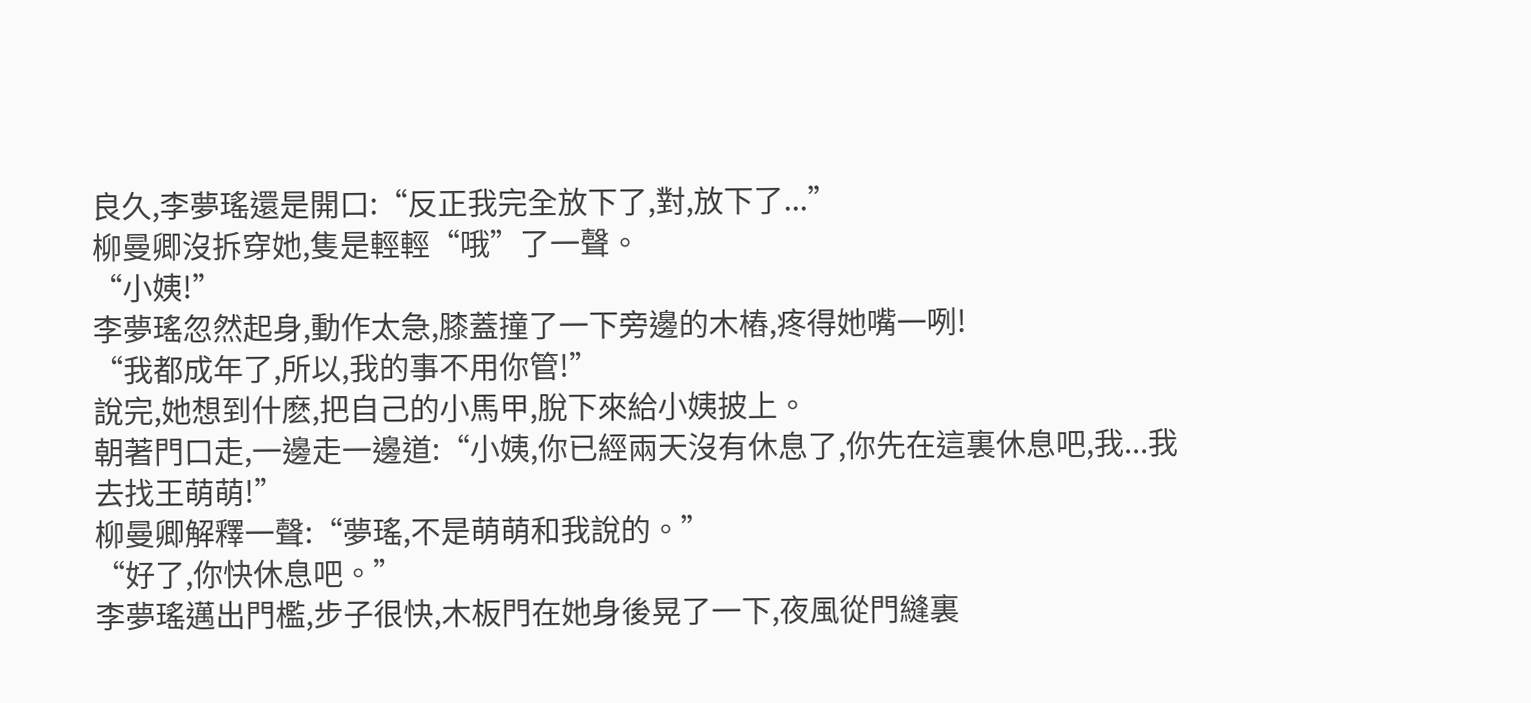良久,李夢瑤還是開口:“反正我完全放下了,對,放下了...”
柳曼卿沒拆穿她,隻是輕輕“哦”了一聲。
“小姨!”
李夢瑤忽然起身,動作太急,膝蓋撞了一下旁邊的木樁,疼得她嘴一咧!
“我都成年了,所以,我的事不用你管!”
說完,她想到什麽,把自己的小馬甲,脫下來給小姨披上。
朝著門口走,一邊走一邊道:“小姨,你已經兩天沒有休息了,你先在這裏休息吧,我...我去找王萌萌!”
柳曼卿解釋一聲:“夢瑤,不是萌萌和我說的。”
“好了,你快休息吧。”
李夢瑤邁出門檻,步子很快,木板門在她身後晃了一下,夜風從門縫裏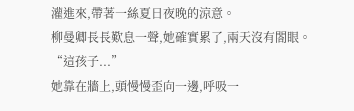灌進來,帶著一絲夏日夜晚的涼意。
柳曼卿長長歎息一聲,她確實累了,兩天沒有閤眼。
“這孩子...”
她靠在牆上,頭慢慢歪向一邊,呼吸一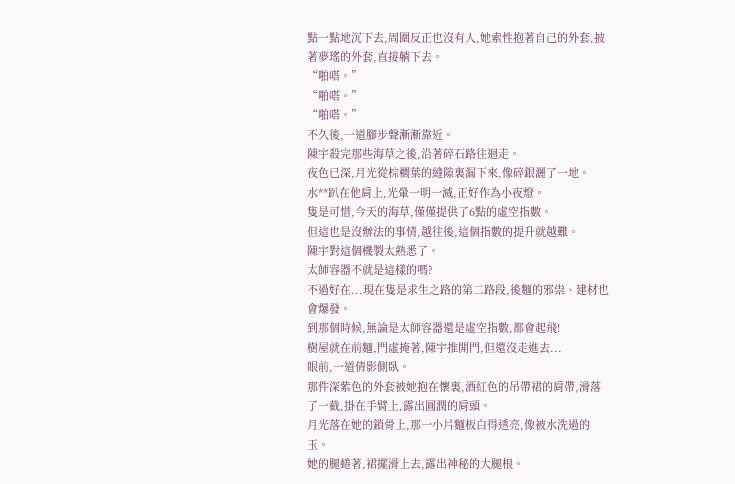點一點地沉下去,周圍反正也沒有人,她索性抱著自己的外套,披著夢瑤的外套,直接躺下去。
“啪嗒。”
“啪嗒。”
“啪嗒。”
不久後,一道腳步聲漸漸靠近。
陳宇殺完那些海草之後,沿著碎石路往迴走。
夜色已深,月光從棕櫚葉的縫隙裏漏下來,像碎銀灑了一地。
水**趴在他肩上,光暈一明一滅,正好作為小夜燈。
隻是可惜,今天的海草,僅僅提供了6點的虛空指數。
但這也是沒辦法的事情,越往後,這個指數的提升就越難。
陳宇對這個機製太熟悉了。
太師容器不就是這樣的嗎?
不過好在...現在隻是求生之路的第二路段,後麵的邪祟、建材也會爆發。
到那個時候,無論是太師容器還是虛空指數,都會起飛!
樹屋就在前麵,門虛掩著,陳宇推開門,但還沒走進去...
眼前,一道倩影側臥。
那件深紫色的外套被她抱在懷裏,酒紅色的吊帶裙的肩帶,滑落了一截,掛在手臂上,露出圓潤的肩頭。
月光落在她的鎖骨上,那一小片麵板白得透亮,像被水洗過的玉。
她的腿蜷著,裙擺滑上去,露出神秘的大腿根。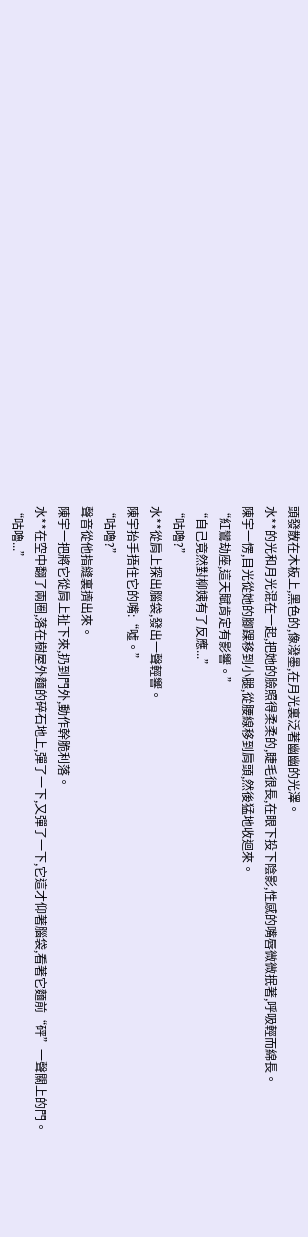頭發散在木板上,黑色的,像潑墨,在月光裏泛著幽幽的光澤。
水**的光和月光混在一起,把她的臉照得柔柔的,睫毛很長,在眼下投下陰影,性感的嘴唇微微抿著,呼吸輕而綿長。
陳宇一愣,目光從她的腳踝移到小腿,從腰線移到肩頭,然後猛地收迴來。
“紅鸞劫座,這天賦肯定有影響。”
“自己竟然對柳姨有了反應...”
“咕嚕?”
水**從肩上探出腦袋,發出一聲輕響。
陳宇抬手捂住它的嘴:“噓。”
“咕嚕?”
聲音從他指縫裏擠出來。
陳宇一把將它從肩上扯下來,扔到門外,動作幹脆利落。
水**在空中翻了兩圈,落在樹屋外麵的碎石地上,彈了一下,又彈了一下,它這才仰著腦袋,看著它麵前“砰”一聲關上的門。
“咕嚕...”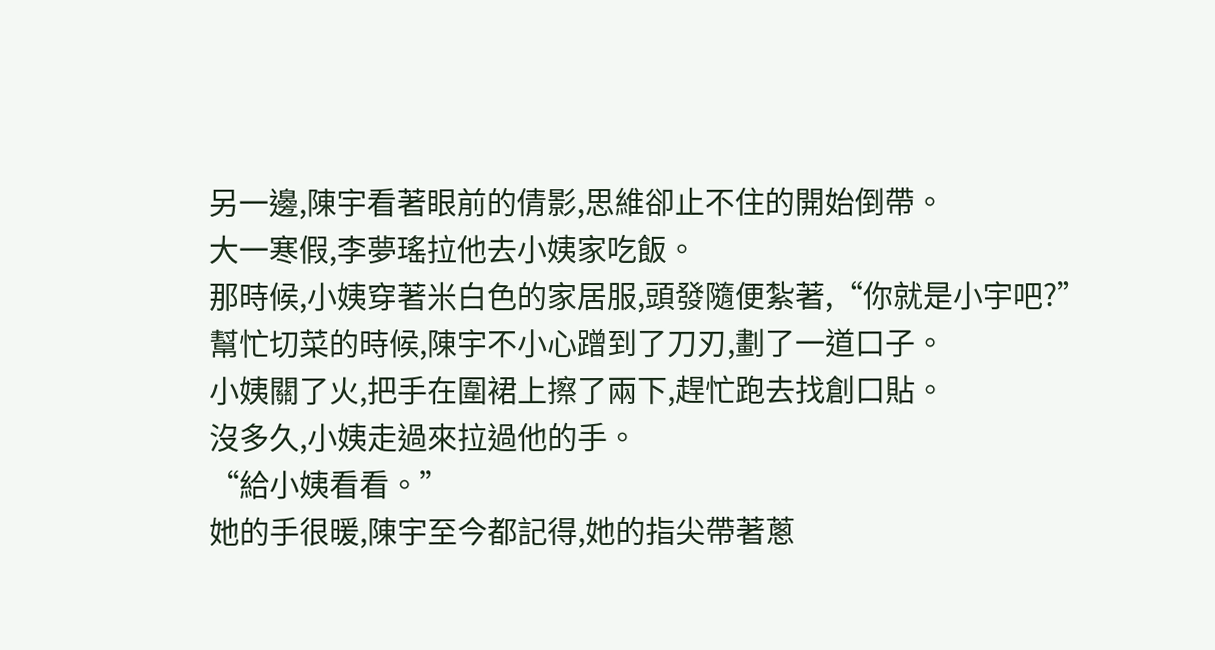另一邊,陳宇看著眼前的倩影,思維卻止不住的開始倒帶。
大一寒假,李夢瑤拉他去小姨家吃飯。
那時候,小姨穿著米白色的家居服,頭發隨便紮著,“你就是小宇吧?”
幫忙切菜的時候,陳宇不小心蹭到了刀刃,劃了一道口子。
小姨關了火,把手在圍裙上擦了兩下,趕忙跑去找創口貼。
沒多久,小姨走過來拉過他的手。
“給小姨看看。”
她的手很暖,陳宇至今都記得,她的指尖帶著蔥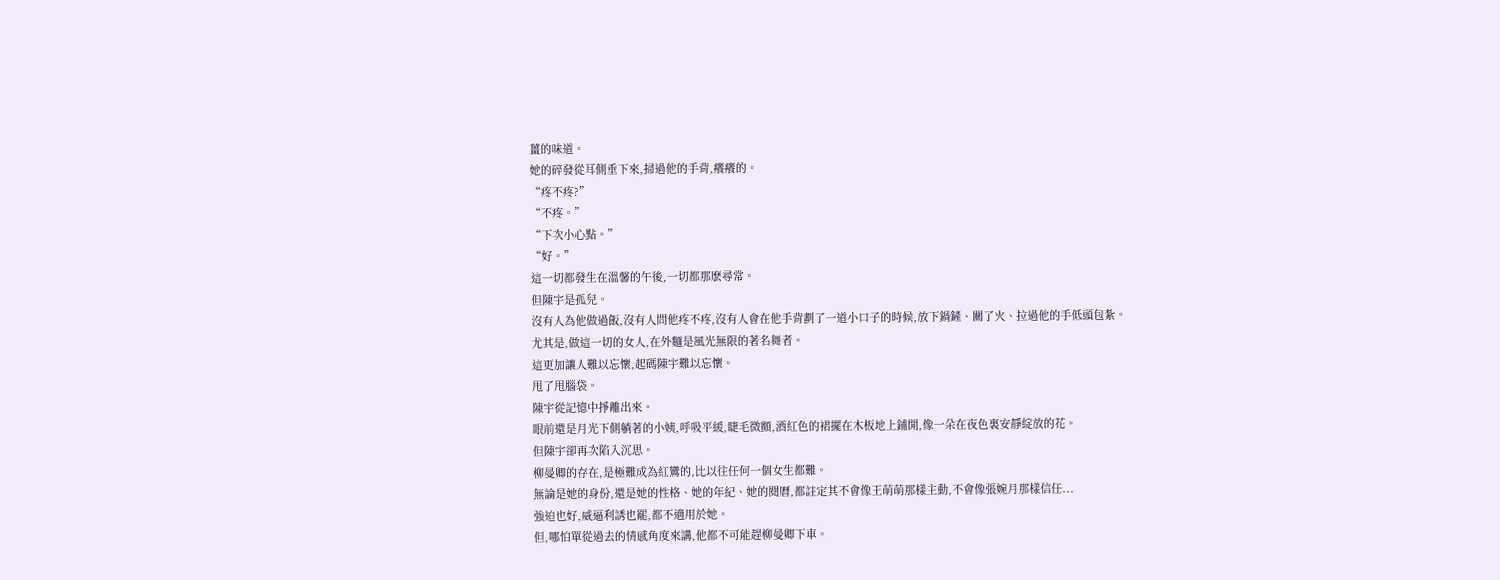薑的味道。
她的碎發從耳側垂下來,掃過他的手背,癢癢的。
“疼不疼?”
“不疼。”
“下次小心點。”
“好。”
這一切都發生在溫馨的午後,一切都那麽尋常。
但陳宇是孤兒。
沒有人為他做過飯,沒有人問他疼不疼,沒有人會在他手背劃了一道小口子的時候,放下鍋鏟、關了火、拉過他的手低頭包紮。
尤其是,做這一切的女人,在外麵是風光無限的著名舞者。
這更加讓人難以忘懷,起碼陳宇難以忘懷。
甩了甩腦袋。
陳宇從記憶中掙離出來。
眼前還是月光下側躺著的小姨,呼吸平緩,睫毛微顫,酒紅色的裙擺在木板地上鋪開,像一朵在夜色裏安靜綻放的花。
但陳宇卻再次陷入沉思。
柳曼卿的存在,是極難成為紅鸞的,比以往任何一個女生都難。
無論是她的身份,還是她的性格、她的年紀、她的閱曆,都註定其不會像王萌萌那樣主動,不會像張婉月那樣信任...
強迫也好,威逼利誘也罷,都不適用於她。
但,哪怕單從過去的情感角度來講,他都不可能趕柳曼卿下車。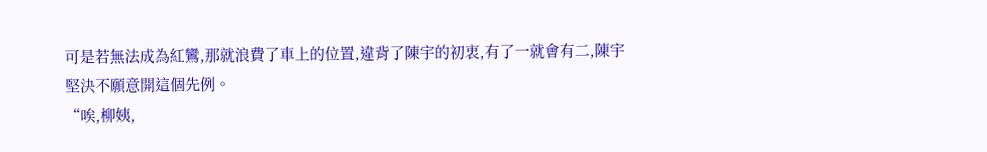可是若無法成為紅鸞,那就浪費了車上的位置,違背了陳宇的初衷,有了一就會有二,陳宇堅決不願意開這個先例。
“唉,柳姨,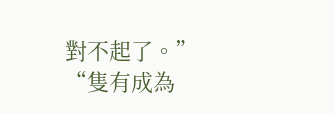對不起了。”
“隻有成為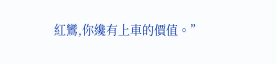紅鸞,你纔有上車的價值。”